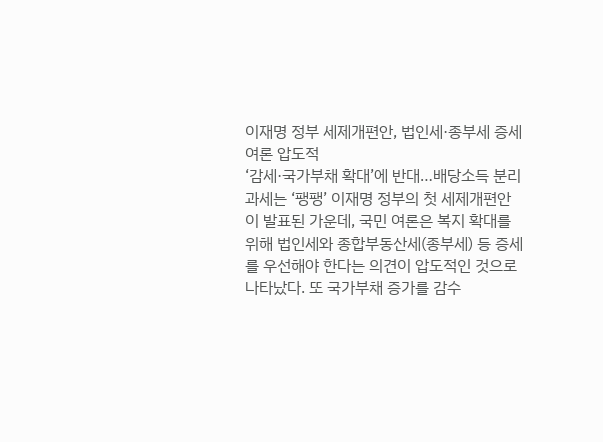이재명 정부 세제개편안, 법인세·종부세 증세 여론 압도적
‘감세·국가부채 확대’에 반대…배당소득 분리과세는 ‘팽팽’ 이재명 정부의 첫 세제개편안이 발표된 가운데, 국민 여론은 복지 확대를 위해 법인세와 종합부동산세(종부세) 등 증세를 우선해야 한다는 의견이 압도적인 것으로 나타났다. 또 국가부채 증가를 감수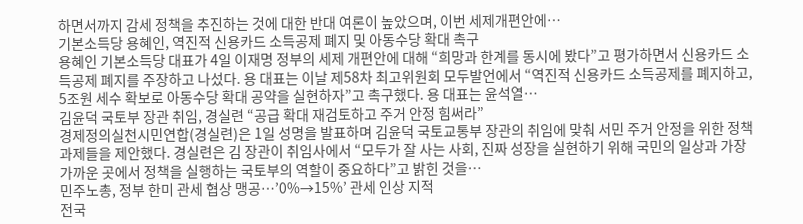하면서까지 감세 정책을 추진하는 것에 대한 반대 여론이 높았으며, 이번 세제개편안에…
기본소득당 용혜인, 역진적 신용카드 소득공제 폐지 및 아동수당 확대 촉구
용혜인 기본소득당 대표가 4일 이재명 정부의 세제 개편안에 대해 “희망과 한계를 동시에 봤다”고 평가하면서 신용카드 소득공제 폐지를 주장하고 나섰다. 용 대표는 이날 제58차 최고위원회 모두발언에서 “역진적 신용카드 소득공제를 폐지하고, 5조원 세수 확보로 아동수당 확대 공약을 실현하자”고 촉구했다. 용 대표는 윤석열…
김윤덕 국토부 장관 취임, 경실련 “공급 확대 재검토하고 주거 안정 힘써라”
경제정의실천시민연합(경실련)은 1일 성명을 발표하며 김윤덕 국토교통부 장관의 취임에 맞춰 서민 주거 안정을 위한 정책 과제들을 제안했다. 경실련은 김 장관이 취임사에서 “모두가 잘 사는 사회, 진짜 성장을 실현하기 위해 국민의 일상과 가장 가까운 곳에서 정책을 실행하는 국토부의 역할이 중요하다”고 밝힌 것을…
민주노총, 정부 한미 관세 협상 맹공…’0%→15%’ 관세 인상 지적
전국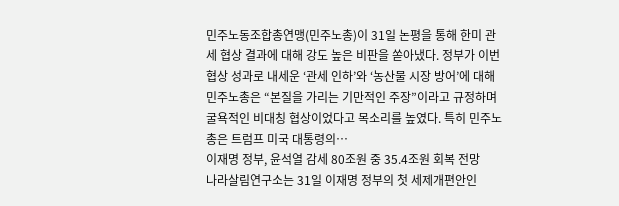민주노동조합총연맹(민주노총)이 31일 논평을 통해 한미 관세 협상 결과에 대해 강도 높은 비판을 쏟아냈다. 정부가 이번 협상 성과로 내세운 ‘관세 인하’와 ‘농산물 시장 방어’에 대해 민주노총은 “본질을 가리는 기만적인 주장”이라고 규정하며 굴욕적인 비대칭 협상이었다고 목소리를 높였다. 특히 민주노총은 트럼프 미국 대통령의…
이재명 정부, 윤석열 감세 80조원 중 35.4조원 회복 전망
나라살림연구소는 31일 이재명 정부의 첫 세제개편안인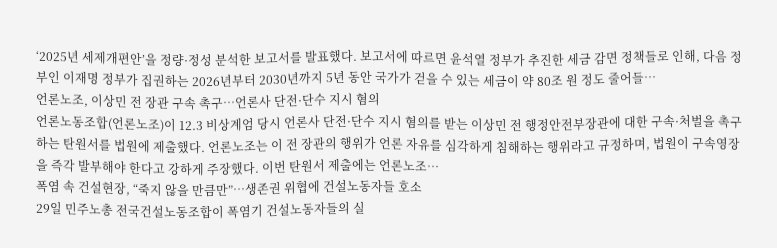‘2025년 세제개편안’을 정량·정성 분석한 보고서를 발표했다. 보고서에 따르면 윤석열 정부가 추진한 세금 감면 정책들로 인해, 다음 정부인 이재명 정부가 집권하는 2026년부터 2030년까지 5년 동안 국가가 걷을 수 있는 세금이 약 80조 원 정도 줄어들…
언론노조, 이상민 전 장관 구속 촉구…언론사 단전·단수 지시 혐의
언론노동조합(언론노조)이 12.3 비상계엄 당시 언론사 단전·단수 지시 혐의를 받는 이상민 전 행정안전부장관에 대한 구속·처벌을 촉구하는 탄원서를 법원에 제출했다. 언론노조는 이 전 장관의 행위가 언론 자유를 심각하게 침해하는 행위라고 규정하며, 법원이 구속영장을 즉각 발부해야 한다고 강하게 주장했다. 이번 탄원서 제출에는 언론노조…
폭염 속 건설현장, “죽지 않을 만큼만”…생존권 위협에 건설노동자들 호소
29일 민주노총 전국건설노동조합이 폭염기 건설노동자들의 실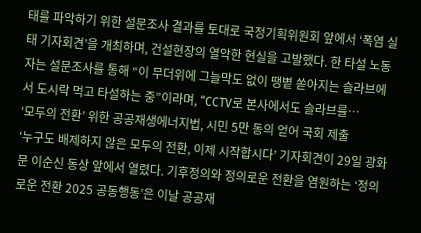태를 파악하기 위한 설문조사 결과를 토대로 국정기획위원회 앞에서 ‘폭염 실태 기자회견’을 개최하며, 건설현장의 열악한 현실을 고발했다. 한 타설 노동자는 설문조사를 통해 “이 무더위에 그늘막도 없이 땡볕 쏟아지는 슬라브에서 도시락 먹고 타설하는 중”이라며, “CCTV로 본사에서도 슬라브를…
‘모두의 전환’ 위한 공공재생에너지법, 시민 5만 동의 얻어 국회 제출
‘누구도 배제하지 않은 모두의 전환, 이제 시작합시다’ 기자회견이 29일 광화문 이순신 동상 앞에서 열렸다. 기후정의와 정의로운 전환을 염원하는 ‘정의로운 전환 2025 공동행동’은 이날 공공재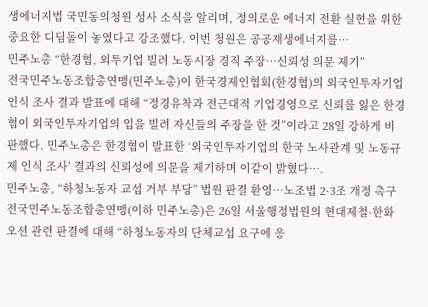생에너지법 국민동의청원 성사 소식을 알리며, 정의로운 에너지 전환 실현을 위한 중요한 디딤돌이 놓였다고 강조했다. 이번 청원은 공공재생에너지를…
민주노총 “한경협, 외투기업 빌려 노동시장 경직 주장…신뢰성 의문 제기”
전국민주노동조합총연맹(민주노총)이 한국경제인협회(한경협)의 외국인투자기업 인식 조사 결과 발표에 대해 “정경유착과 전근대적 기업경영으로 신뢰를 잃은 한경협이 외국인투자기업의 입을 빌려 자신들의 주장을 한 것”이라고 28일 강하게 비판했다. 민주노총은 한경협이 발표한 ‘외국인투자기업의 한국 노사관계 및 노동규제 인식 조사’ 결과의 신뢰성에 의문을 제기하며 이같이 밝혔다….
민주노총, “하청노동자 교섭 거부 부당” 법원 판결 환영…노조법 2·3조 개정 촉구
전국민주노동조합총연맹(이하 민주노총)은 26일 서울행정법원의 현대제철·한화오션 관련 판결에 대해 “하청노동자의 단체교섭 요구에 응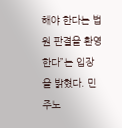해야 한다는 법원 판결을 환영한다”는 입장을 밝혔다. 민주노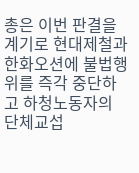총은 이번 판결을 계기로 현대제철과 한화오션에 불법행위를 즉각 중단하고 하청노동자의 단체교섭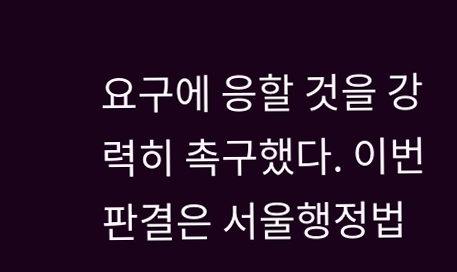요구에 응할 것을 강력히 촉구했다. 이번 판결은 서울행정법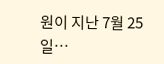원이 지난 7월 25일…